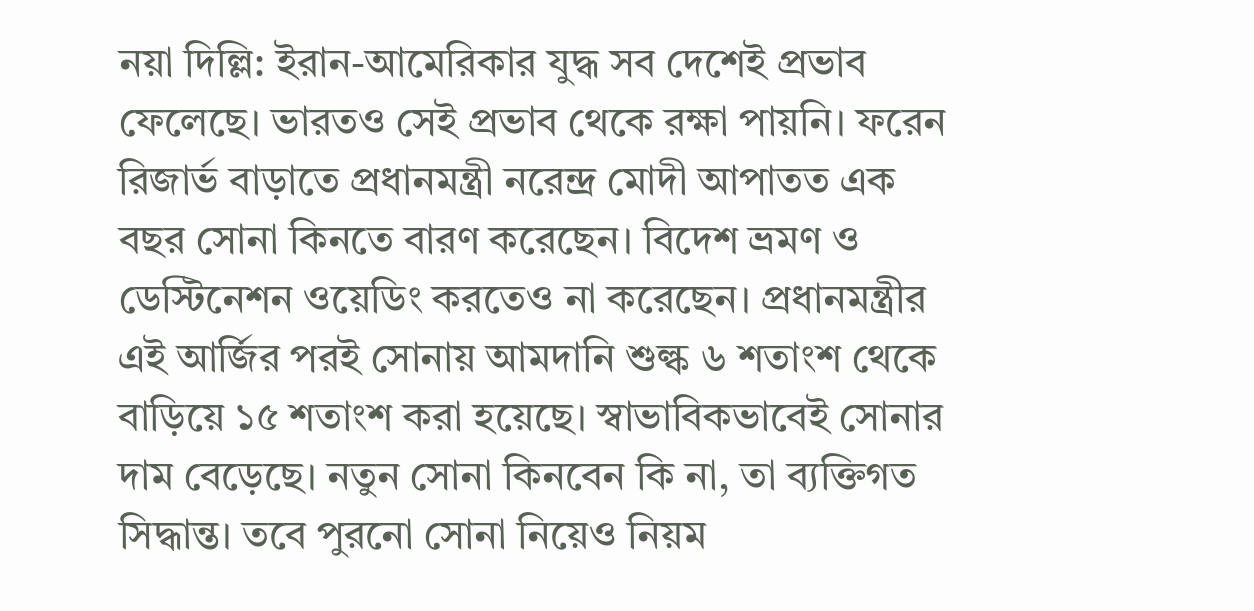নয়া দিল্লি: ইরান-আমেরিকার যুদ্ধ সব দেশেই প্রভাব ফেলেছে। ভারতও সেই প্রভাব থেকে রক্ষা পায়নি। ফরেন রিজার্ভ বাড়াতে প্রধানমন্ত্রী নরেন্দ্র মোদী আপাতত এক বছর সোনা কিনতে বারণ করেছেন। বিদেশ ভ্রমণ ও ডেস্টিনেশন ওয়েডিং করতেও না করেছেন। প্রধানমন্ত্রীর এই আর্জির পরই সোনায় আমদানি শুল্ক ৬ শতাংশ থেকে বাড়িয়ে ১৫ শতাংশ করা হয়েছে। স্বাভাবিকভাবেই সোনার দাম বেড়েছে। নতুন সোনা কিনবেন কি না, তা ব্যক্তিগত সিদ্ধান্ত। তবে পুরনো সোনা নিয়েও নিয়ম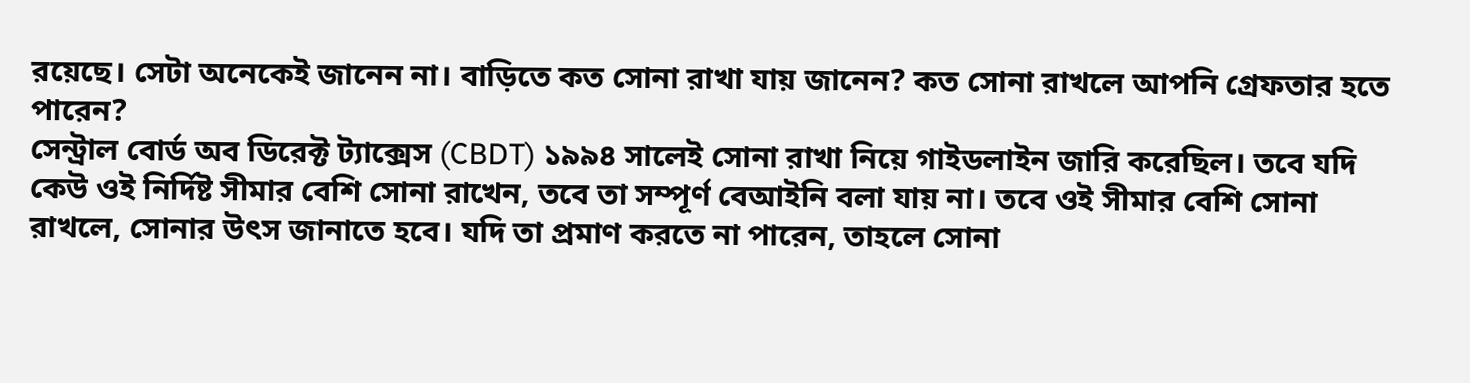রয়েছে। সেটা অনেকেই জানেন না। বাড়িতে কত সোনা রাখা যায় জানেন? কত সোনা রাখলে আপনি গ্রেফতার হতে পারেন?
সেন্ট্রাল বোর্ড অব ডিরেক্ট ট্যাক্সেস (CBDT) ১৯৯৪ সালেই সোনা রাখা নিয়ে গাইডলাইন জারি করেছিল। তবে যদি কেউ ওই নির্দিষ্ট সীমার বেশি সোনা রাখেন, তবে তা সম্পূর্ণ বেআইনি বলা যায় না। তবে ওই সীমার বেশি সোনা রাখলে, সোনার উৎস জানাতে হবে। যদি তা প্রমাণ করতে না পারেন, তাহলে সোনা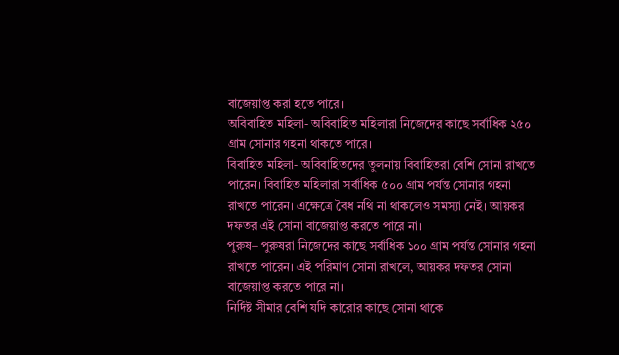বাজেয়াপ্ত করা হতে পারে।
অবিবাহিত মহিলা- অবিবাহিত মহিলারা নিজেদের কাছে সর্বাধিক ২৫০ গ্রাম সোনার গহনা থাকতে পারে।
বিবাহিত মহিলা- অবিবাহিতদের তুলনায় বিবাহিতরা বেশি সোনা রাখতে পারেন। বিবাহিত মহিলারা সর্বাধিক ৫০০ গ্রাম পর্যন্ত সোনার গহনা রাখতে পারেন। এক্ষেত্রে বৈধ নথি না থাকলেও সমস্যা নেই। আয়কর দফতর এই সোনা বাজেয়াপ্ত করতে পারে না।
পুরুষ– পুরুষরা নিজেদের কাছে সর্বাধিক ১০০ গ্রাম পর্যন্ত সোনার গহনা রাখতে পারেন। এই পরিমাণ সোনা রাখলে, আয়কর দফতর সোনা বাজেয়াপ্ত করতে পারে না।
নির্দিষ্ট সীমার বেশি যদি কারোর কাছে সোনা থাকে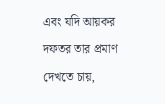এবং যদি আয়কর দফতর তার প্রমাণ দেখতে চায়,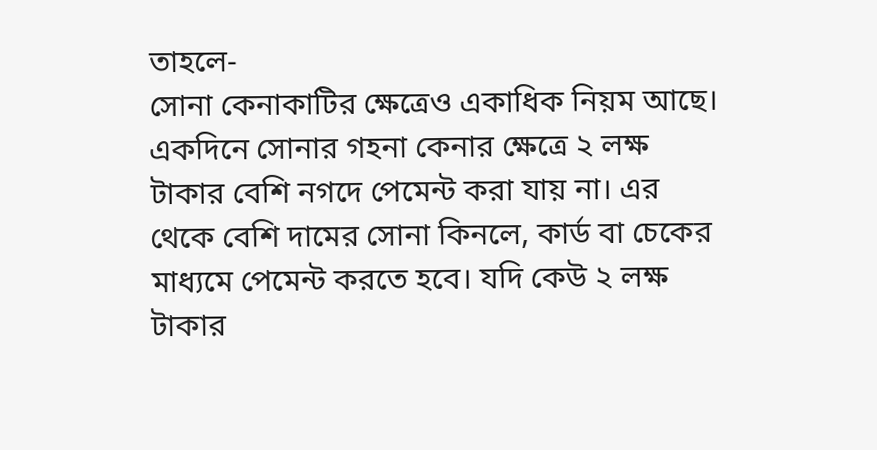তাহলে-
সোনা কেনাকাটির ক্ষেত্রেও একাধিক নিয়ম আছে। একদিনে সোনার গহনা কেনার ক্ষেত্রে ২ লক্ষ টাকার বেশি নগদে পেমেন্ট করা যায় না। এর থেকে বেশি দামের সোনা কিনলে, কার্ড বা চেকের মাধ্যমে পেমেন্ট করতে হবে। যদি কেউ ২ লক্ষ টাকার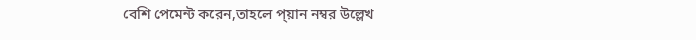বেশি পেমেন্ট করেন,তাহলে প্য়ান নম্বর উল্লেখ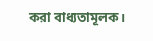করা বাধ্যতামূলক।